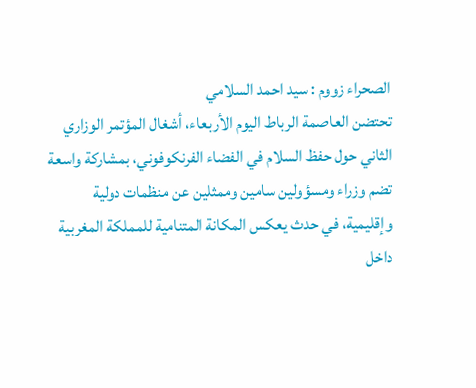الصحراء زووم : سيد احمد السلامي
تحتضن العاصمة الرباط اليوم الأربعاء، أشغال المؤتمر الوزاري الثاني حول حفظ السلام في الفضاء الفرنكوفوني، بمشاركة واسعة تضم وزراء ومسؤولين سامين وممثلين عن منظمات دولية وإقليمية، في حدث يعكس المكانة المتنامية للمملكة المغربية داخل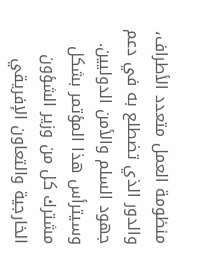منظومة العمل متعدد الأطراف، والدور الذي تضطلع به في دعم جهود السلم والأمن الدوليين.
وسيترأس هذا المؤتمر بشكل مشترك كل من وزير الشؤون الخارجية والتعاون الإفريقي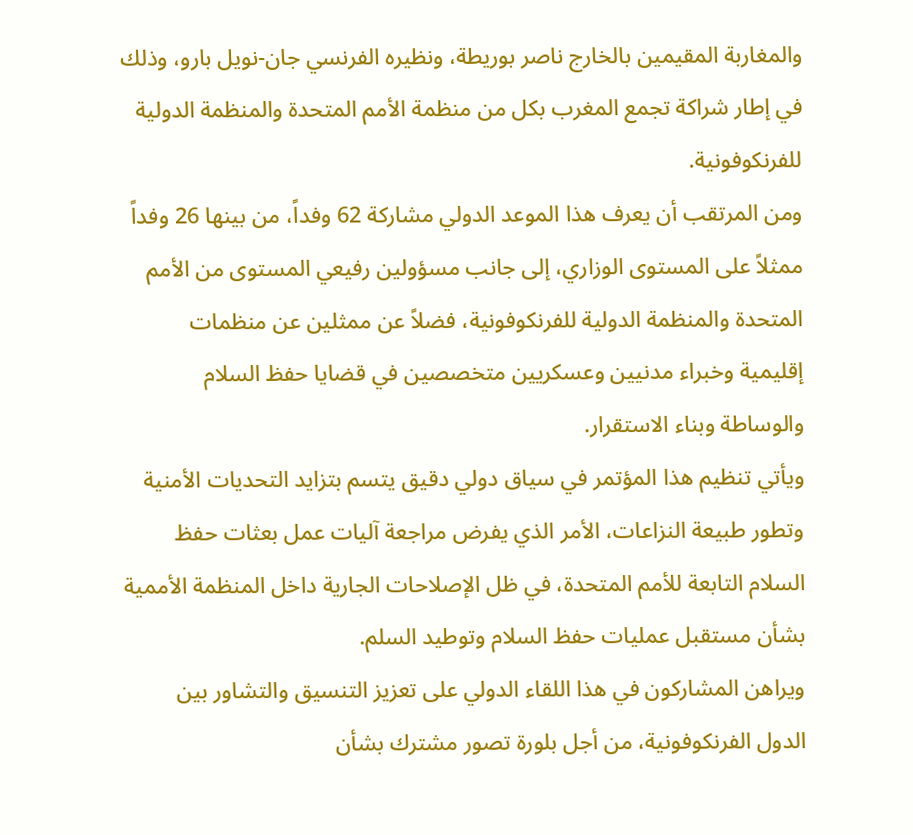والمغاربة المقيمين بالخارج ناصر بوريطة، ونظيره الفرنسي جان-نويل بارو، وذلك في إطار شراكة تجمع المغرب بكل من منظمة الأمم المتحدة والمنظمة الدولية للفرنكوفونية.
ومن المرتقب أن يعرف هذا الموعد الدولي مشاركة 62 وفداً، من بينها 26 وفداً ممثلاً على المستوى الوزاري، إلى جانب مسؤولين رفيعي المستوى من الأمم المتحدة والمنظمة الدولية للفرنكوفونية، فضلاً عن ممثلين عن منظمات إقليمية وخبراء مدنيين وعسكريين متخصصين في قضايا حفظ السلام والوساطة وبناء الاستقرار.
ويأتي تنظيم هذا المؤتمر في سياق دولي دقيق يتسم بتزايد التحديات الأمنية وتطور طبيعة النزاعات، الأمر الذي يفرض مراجعة آليات عمل بعثات حفظ السلام التابعة للأمم المتحدة، في ظل الإصلاحات الجارية داخل المنظمة الأممية بشأن مستقبل عمليات حفظ السلام وتوطيد السلم.
ويراهن المشاركون في هذا اللقاء الدولي على تعزيز التنسيق والتشاور بين الدول الفرنكوفونية، من أجل بلورة تصور مشترك بشأن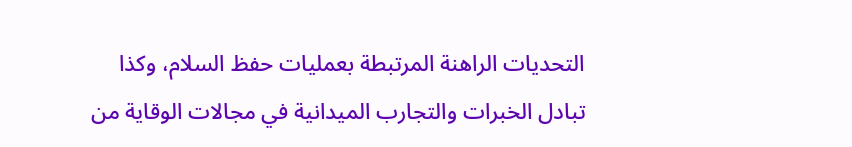التحديات الراهنة المرتبطة بعمليات حفظ السلام، وكذا تبادل الخبرات والتجارب الميدانية في مجالات الوقاية من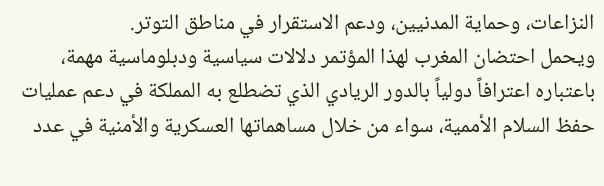النزاعات، وحماية المدنيين، ودعم الاستقرار في مناطق التوتر.
ويحمل احتضان المغرب لهذا المؤتمر دلالات سياسية ودبلوماسية مهمة، باعتباره اعترافاً دولياً بالدور الريادي الذي تضطلع به المملكة في دعم عمليات حفظ السلام الأممية، سواء من خلال مساهماتها العسكرية والأمنية في عدد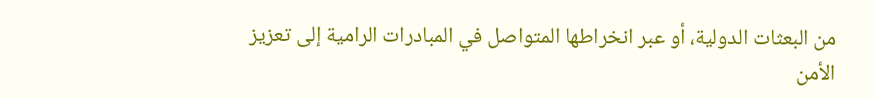من البعثات الدولية، أو عبر انخراطها المتواصل في المبادرات الرامية إلى تعزيز الأمن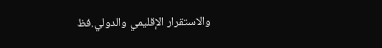والاستقرار الإقليمي والدولي.فظ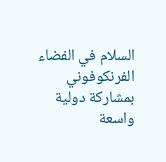السلام في الفضاء الفرنكوفوني بمشاركة دولية واسعة